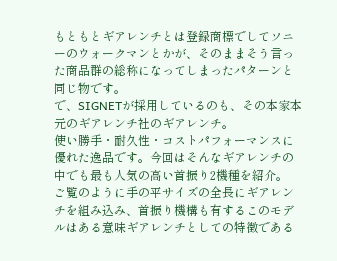もともとギアレンチとは登録商標でしてソニーのウォークマンとかが、そのままそう言った商品群の総称になってしまったパターンと同じ物です。
で、SIGNETが採用しているのも、その本家本元のギアレンチ社のギアレンチ。
使い勝手・耐久性・コストパフォーマンスに優れた逸品です。今回はそんなギアレンチの中でも最も人気の高い首振り2機種を紹介。
ご覧のように手の平サイズの全長にギアレンチを組み込み、首振り機構も有するこのモデルはある意味ギアレンチとしての特徴である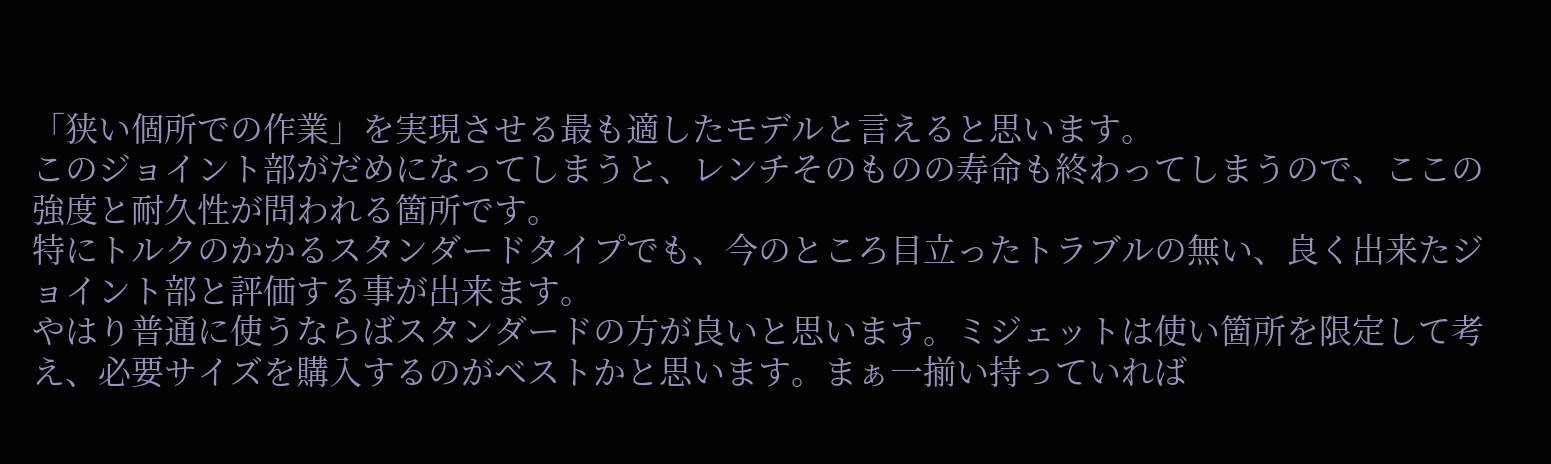「狭い個所での作業」を実現させる最も適したモデルと言えると思います。
このジョイント部がだめになってしまうと、レンチそのものの寿命も終わってしまうので、ここの強度と耐久性が問われる箇所です。
特にトルクのかかるスタンダードタイプでも、今のところ目立ったトラブルの無い、良く出来たジョイント部と評価する事が出来ます。
やはり普通に使うならばスタンダードの方が良いと思います。ミジェットは使い箇所を限定して考え、必要サイズを購入するのがベストかと思います。まぁ一揃い持っていれば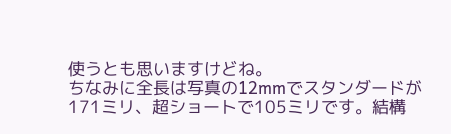使うとも思いますけどね。
ちなみに全長は写真の12mmでスタンダードが171ミリ、超ショートで105ミリです。結構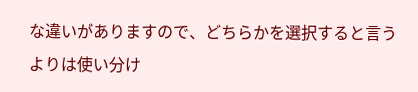な違いがありますので、どちらかを選択すると言うよりは使い分け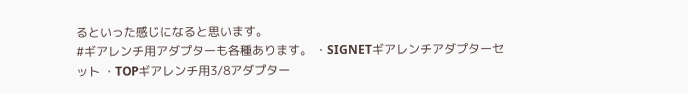るといった感じになると思います。
#ギアレンチ用アダプターも各種あります。 ・SIGNETギアレンチアダプターセット ・TOPギアレンチ用3/8アダプター